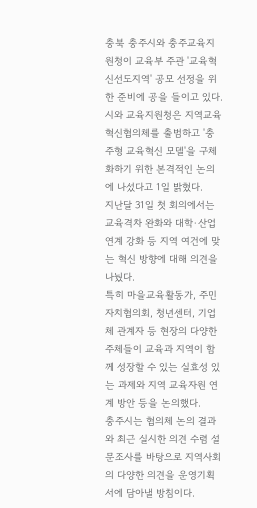충북 충주시와 충주교육지원청이 교육부 주관 '교육혁신선도지역' 공모 선정을 위한 준비에 공을 들이고 있다.
시와 교육지원청은 지역교육혁신협의체를 출범하고 '충주형 교육혁신 모델'을 구체화하기 위한 본격적인 논의에 나섰다고 1일 밝혔다.
지난달 31일 첫 회의에서는 교육격차 완화와 대학·산업 연계 강화 등 지역 여건에 맞는 혁신 방향에 대해 의견을 나눴다.
특히 마을교육활동가, 주민자치협의회, 청년센터, 기업체 관계자 등 현장의 다양한 주체들이 교육과 지역이 함께 성장할 수 있는 실효성 있는 과제와 지역 교육자원 연계 방안 등을 논의했다.
충주시는 협의체 논의 결과와 최근 실시한 의견 수렴 설문조사를 바탕으로 지역사회의 다양한 의견을 운영기획서에 담아낼 방침이다.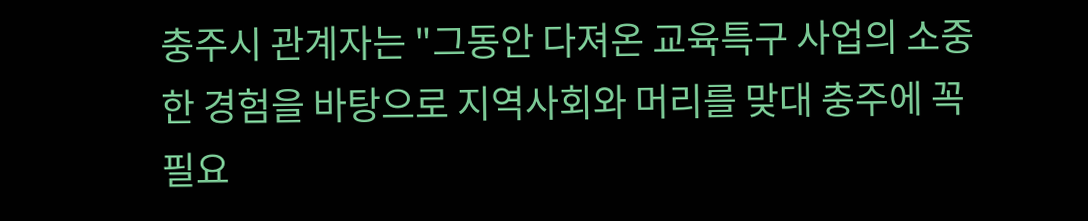충주시 관계자는 "그동안 다져온 교육특구 사업의 소중한 경험을 바탕으로 지역사회와 머리를 맞대 충주에 꼭 필요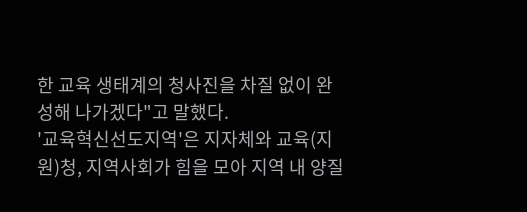한 교육 생태계의 청사진을 차질 없이 완성해 나가겠다"고 말했다.
'교육혁신선도지역'은 지자체와 교육(지원)청, 지역사회가 힘을 모아 지역 내 양질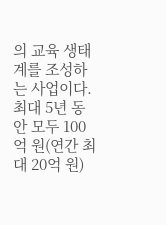의 교육 생태계를 조성하는 사업이다. 최대 5년 동안 모두 100억 원(연간 최대 20억 원)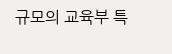규모의 교육부 특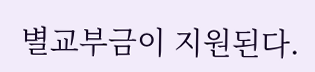별교부금이 지원된다.